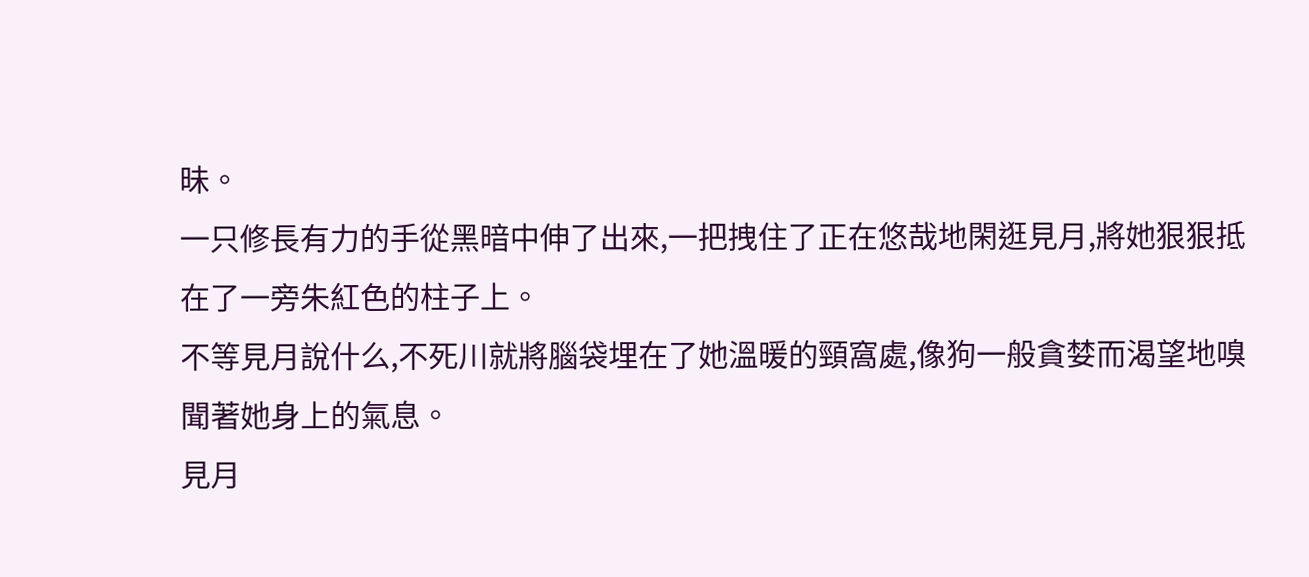昧。
一只修長有力的手從黑暗中伸了出來,一把拽住了正在悠哉地閑逛見月,將她狠狠抵在了一旁朱紅色的柱子上。
不等見月說什么,不死川就將腦袋埋在了她溫暖的頸窩處,像狗一般貪婪而渴望地嗅聞著她身上的氣息。
見月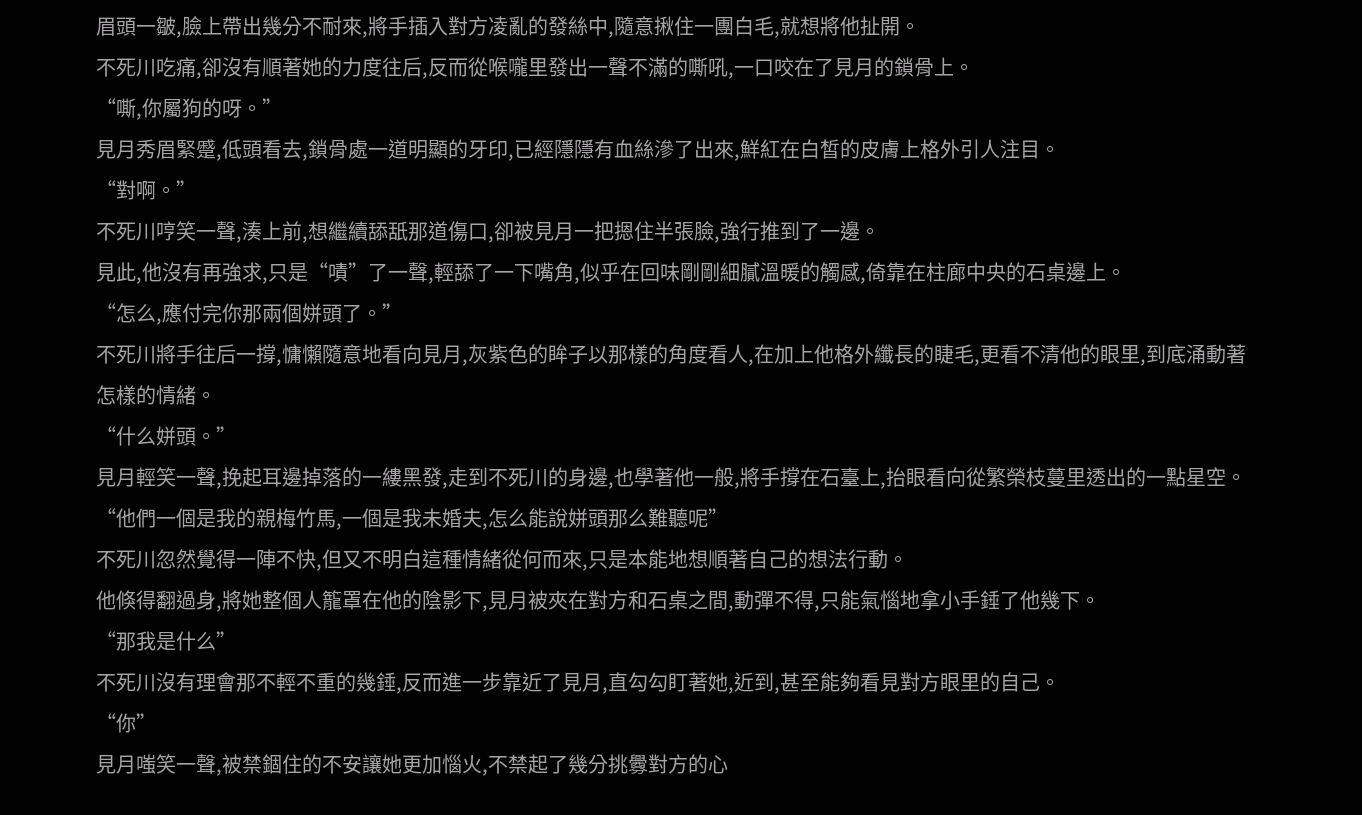眉頭一皺,臉上帶出幾分不耐來,將手插入對方凌亂的發絲中,隨意揪住一團白毛,就想將他扯開。
不死川吃痛,卻沒有順著她的力度往后,反而從喉嚨里發出一聲不滿的嘶吼,一口咬在了見月的鎖骨上。
“嘶,你屬狗的呀。”
見月秀眉緊蹙,低頭看去,鎖骨處一道明顯的牙印,已經隱隱有血絲滲了出來,鮮紅在白皙的皮膚上格外引人注目。
“對啊。”
不死川哼笑一聲,湊上前,想繼續舔舐那道傷口,卻被見月一把摁住半張臉,強行推到了一邊。
見此,他沒有再強求,只是“嘖”了一聲,輕舔了一下嘴角,似乎在回味剛剛細膩溫暖的觸感,倚靠在柱廊中央的石桌邊上。
“怎么,應付完你那兩個姘頭了。”
不死川將手往后一撐,慵懶隨意地看向見月,灰紫色的眸子以那樣的角度看人,在加上他格外纖長的睫毛,更看不清他的眼里,到底涌動著怎樣的情緒。
“什么姘頭。”
見月輕笑一聲,挽起耳邊掉落的一縷黑發,走到不死川的身邊,也學著他一般,將手撐在石臺上,抬眼看向從繁榮枝蔓里透出的一點星空。
“他們一個是我的親梅竹馬,一個是我未婚夫,怎么能說姘頭那么難聽呢”
不死川忽然覺得一陣不快,但又不明白這種情緒從何而來,只是本能地想順著自己的想法行動。
他倏得翻過身,將她整個人籠罩在他的陰影下,見月被夾在對方和石桌之間,動彈不得,只能氣惱地拿小手錘了他幾下。
“那我是什么”
不死川沒有理會那不輕不重的幾錘,反而進一步靠近了見月,直勾勾盯著她,近到,甚至能夠看見對方眼里的自己。
“你”
見月嗤笑一聲,被禁錮住的不安讓她更加惱火,不禁起了幾分挑釁對方的心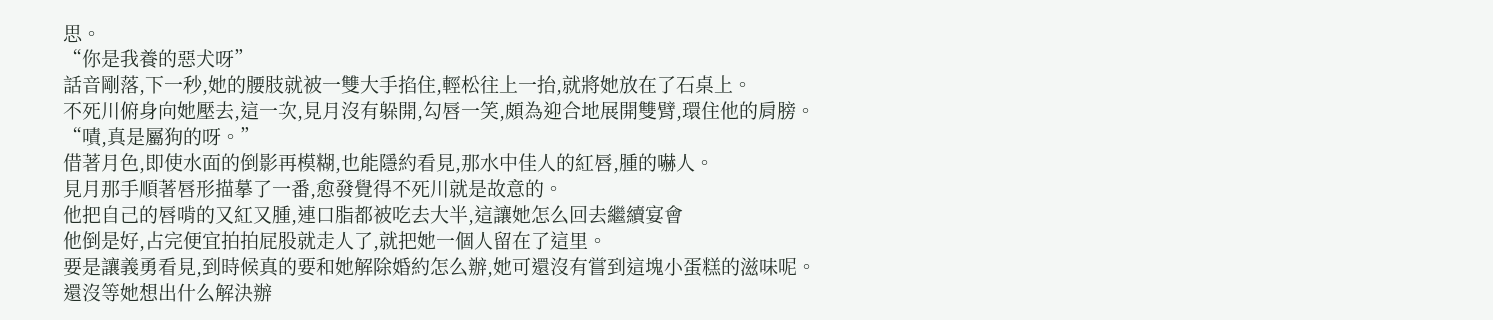思。
“你是我養的惡犬呀”
話音剛落,下一秒,她的腰肢就被一雙大手掐住,輕松往上一抬,就將她放在了石桌上。
不死川俯身向她壓去,這一次,見月沒有躲開,勾唇一笑,頗為迎合地展開雙臂,環住他的肩膀。
“嘖,真是屬狗的呀。”
借著月色,即使水面的倒影再模糊,也能隱約看見,那水中佳人的紅唇,腫的嚇人。
見月那手順著唇形描摹了一番,愈發覺得不死川就是故意的。
他把自己的唇啃的又紅又腫,連口脂都被吃去大半,這讓她怎么回去繼續宴會
他倒是好,占完便宜拍拍屁股就走人了,就把她一個人留在了這里。
要是讓義勇看見,到時候真的要和她解除婚約怎么辦,她可還沒有嘗到這塊小蛋糕的滋味呢。
還沒等她想出什么解決辦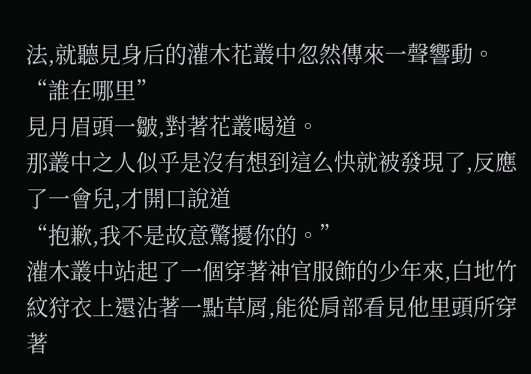法,就聽見身后的灌木花叢中忽然傳來一聲響動。
“誰在哪里”
見月眉頭一皺,對著花叢喝道。
那叢中之人似乎是沒有想到這么快就被發現了,反應了一會兒,才開口說道
“抱歉,我不是故意驚擾你的。”
灌木叢中站起了一個穿著神官服飾的少年來,白地竹紋狩衣上還沾著一點草屑,能從肩部看見他里頭所穿著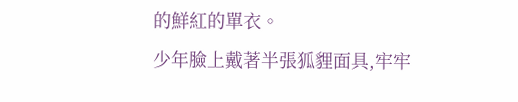的鮮紅的單衣。
少年臉上戴著半張狐貍面具,牢牢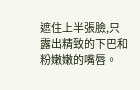遮住上半張臉,只露出精致的下巴和粉嫩嫩的嘴唇。